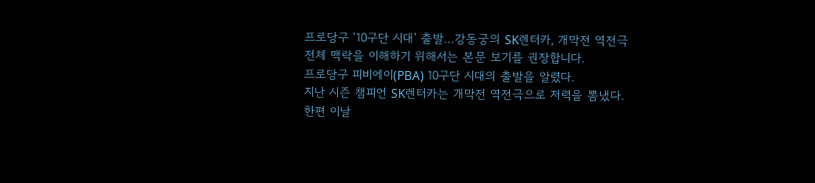프로당구 ‘10구단 시대’ 출발…강동궁의 SK렌터카, 개막전 역전극
전체 맥락을 이해하기 위해서는 본문 보기를 권장합니다.
프로당구 피비에이(PBA) 10구단 시대의 출발을 알렸다.
지난 시즌 챔피언 SK렌터카는 개막전 역전극으로 저력을 뽐냈다.
한편 이날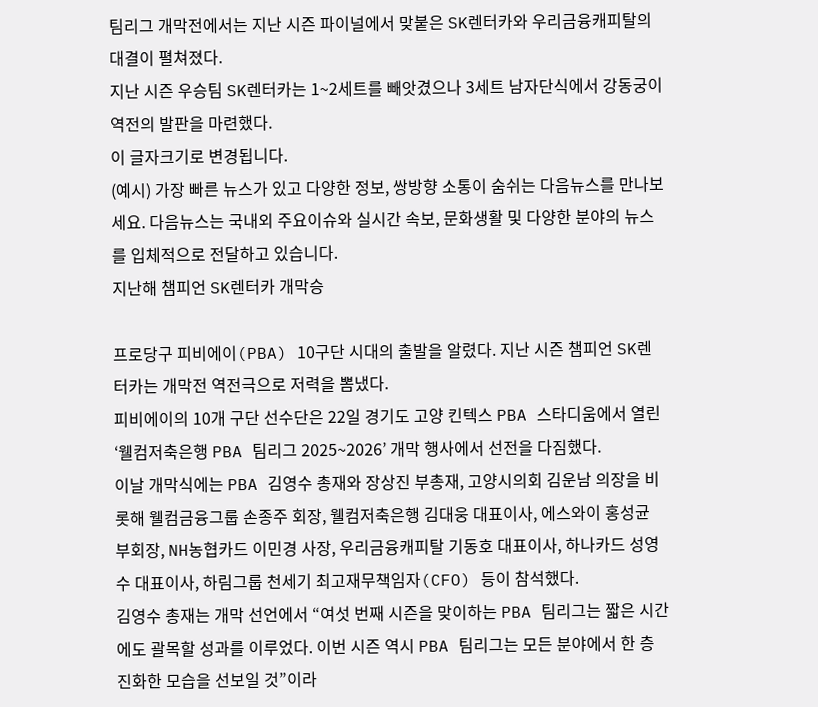팀리그 개막전에서는 지난 시즌 파이널에서 맞붙은 SK렌터카와 우리금융캐피탈의 대결이 펼쳐졌다.
지난 시즌 우승팀 SK렌터카는 1~2세트를 빼앗겼으나 3세트 남자단식에서 강동궁이 역전의 발판을 마련했다.
이 글자크기로 변경됩니다.
(예시) 가장 빠른 뉴스가 있고 다양한 정보, 쌍방향 소통이 숨쉬는 다음뉴스를 만나보세요. 다음뉴스는 국내외 주요이슈와 실시간 속보, 문화생활 및 다양한 분야의 뉴스를 입체적으로 전달하고 있습니다.
지난해 챔피언 SK렌터카 개막승

프로당구 피비에이(PBA) 10구단 시대의 출발을 알렸다. 지난 시즌 챔피언 SK렌터카는 개막전 역전극으로 저력을 뽐냈다.
피비에이의 10개 구단 선수단은 22일 경기도 고양 킨텍스 PBA 스타디움에서 열린 ‘웰컴저축은행 PBA 팀리그 2025~2026’ 개막 행사에서 선전을 다짐했다.
이날 개막식에는 PBA 김영수 총재와 장상진 부총재, 고양시의회 김운남 의장을 비롯해 웰컴금융그룹 손종주 회장, 웰컴저축은행 김대웅 대표이사, 에스와이 홍성균 부회장, NH농협카드 이민경 사장, 우리금융캐피탈 기동호 대표이사, 하나카드 성영수 대표이사, 하림그룹 천세기 최고재무책임자(CFO) 등이 참석했다.
김영수 총재는 개막 선언에서 “여섯 번째 시즌을 맞이하는 PBA 팀리그는 짧은 시간에도 괄목할 성과를 이루었다. 이번 시즌 역시 PBA 팀리그는 모든 분야에서 한 층 진화한 모습을 선보일 것”이라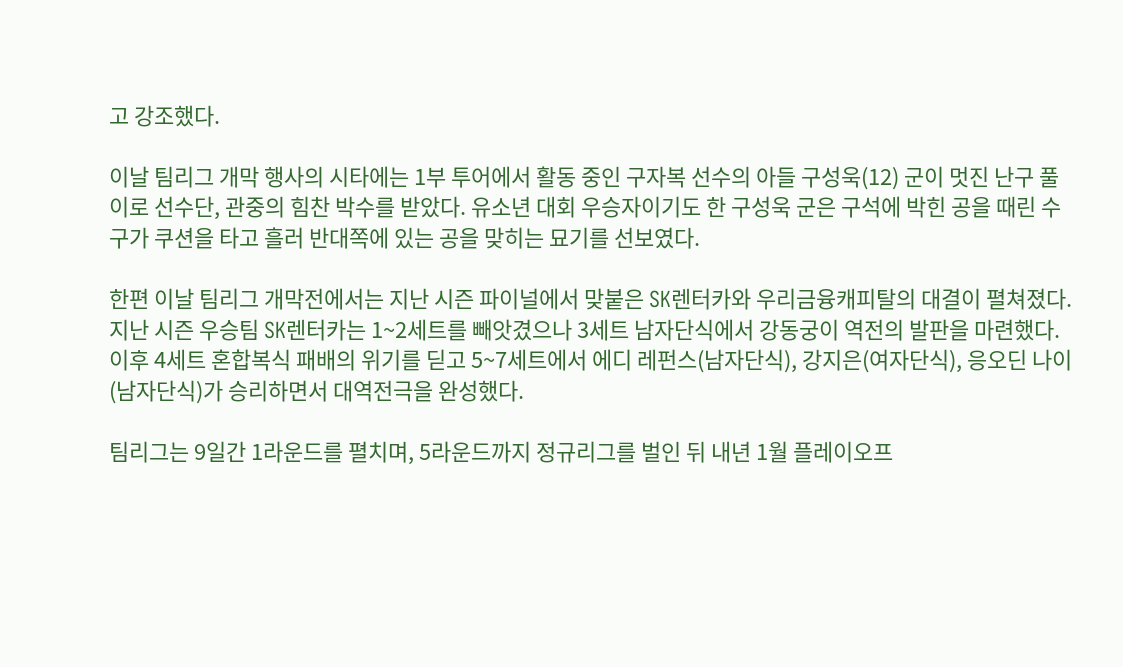고 강조했다.

이날 팀리그 개막 행사의 시타에는 1부 투어에서 활동 중인 구자복 선수의 아들 구성욱(12) 군이 멋진 난구 풀이로 선수단, 관중의 힘찬 박수를 받았다. 유소년 대회 우승자이기도 한 구성욱 군은 구석에 박힌 공을 때린 수구가 쿠션을 타고 흘러 반대쪽에 있는 공을 맞히는 묘기를 선보였다.

한편 이날 팀리그 개막전에서는 지난 시즌 파이널에서 맞붙은 SK렌터카와 우리금융캐피탈의 대결이 펼쳐졌다. 지난 시즌 우승팀 SK렌터카는 1~2세트를 빼앗겼으나 3세트 남자단식에서 강동궁이 역전의 발판을 마련했다. 이후 4세트 혼합복식 패배의 위기를 딛고 5~7세트에서 에디 레펀스(남자단식), 강지은(여자단식), 응오딘 나이(남자단식)가 승리하면서 대역전극을 완성했다.

팀리그는 9일간 1라운드를 펼치며, 5라운드까지 정규리그를 벌인 뒤 내년 1월 플레이오프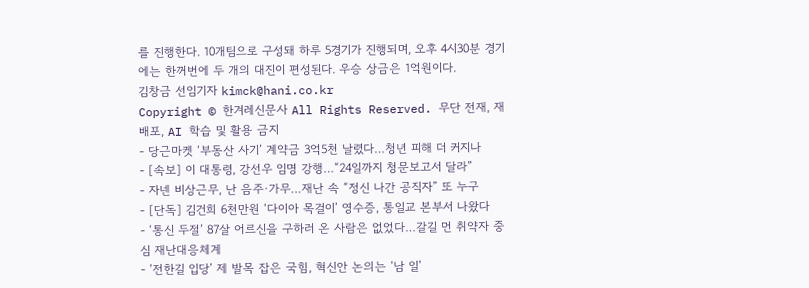를 진행한다. 10개팀으로 구성돼 하루 5경기가 진행되며, 오후 4시30분 경기에는 한꺼번에 두 개의 대진이 편성된다. 우승 상금은 1억원이다.
김창금 선임기자 kimck@hani.co.kr
Copyright © 한겨레신문사 All Rights Reserved. 무단 전재, 재배포, AI 학습 및 활용 금지
- 당근마켓 ‘부동산 사기’ 계약금 3억5천 날렸다…청년 피해 더 커지나
- [속보] 이 대통령, 강선우 임명 강행…“24일까지 청문보고서 달라”
- 자넨 비상근무, 난 음주·가무…재난 속 “정신 나간 공직자” 또 누구
- [단독] 김건희 6천만원 ‘다이아 목걸이’ 영수증, 통일교 본부서 나왔다
- ‘통신 두절’ 87살 어르신을 구하러 온 사람은 없었다…갈길 먼 취약자 중심 재난대응체계
- ‘전한길 입당’ 제 발목 잡은 국힘, 혁신안 논의는 ‘남 일’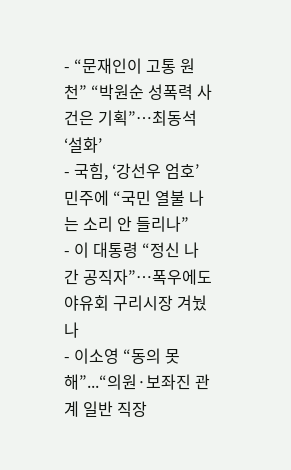- “문재인이 고통 원천” “박원순 성폭력 사건은 기획”…최동석 ‘설화’
- 국힘, ‘강선우 엄호’ 민주에 “국민 열불 나는 소리 안 들리나”
- 이 대통령 “정신 나간 공직자”…폭우에도 야유회 구리시장 겨눴나
- 이소영 “동의 못 해”...“의원·보좌진 관계 일반 직장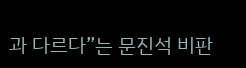과 다르다”는 문진석 비판